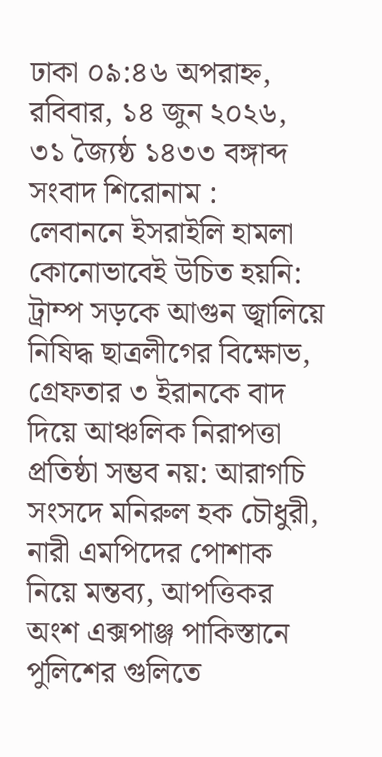ঢাকা ০৯:৪৬ অপরাহ্ন, রবিবার, ১৪ জুন ২০২৬, ৩১ জ্যৈষ্ঠ ১৪৩৩ বঙ্গাব্দ
সংবাদ শিরোনাম :
লেবাননে ইসরাইলি হামলা কোনোভাবেই উচিত হয়নি: ট্রাম্প সড়কে আগুন জ্বালিয়ে নিষিদ্ধ ছাত্রলীগের বিক্ষোভ, গ্রেফতার ৩ ইরানকে বাদ দিয়ে আঞ্চলিক নিরাপত্তা প্রতিষ্ঠা সম্ভব নয়: আরাগচি সংসদে মনিরুল হক চৌধুরী, নারী এমপিদের পোশাক নিয়ে মন্তব্য, আপত্তিকর অংশ এক্সপাঞ্জ পাকিস্তানে পুলিশের গুলিতে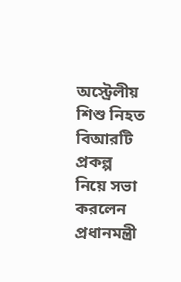অস্ট্রেলীয় শিশু নিহত বিআরটি প্রকল্প নিয়ে সভা করলেন প্রধানমন্ত্রী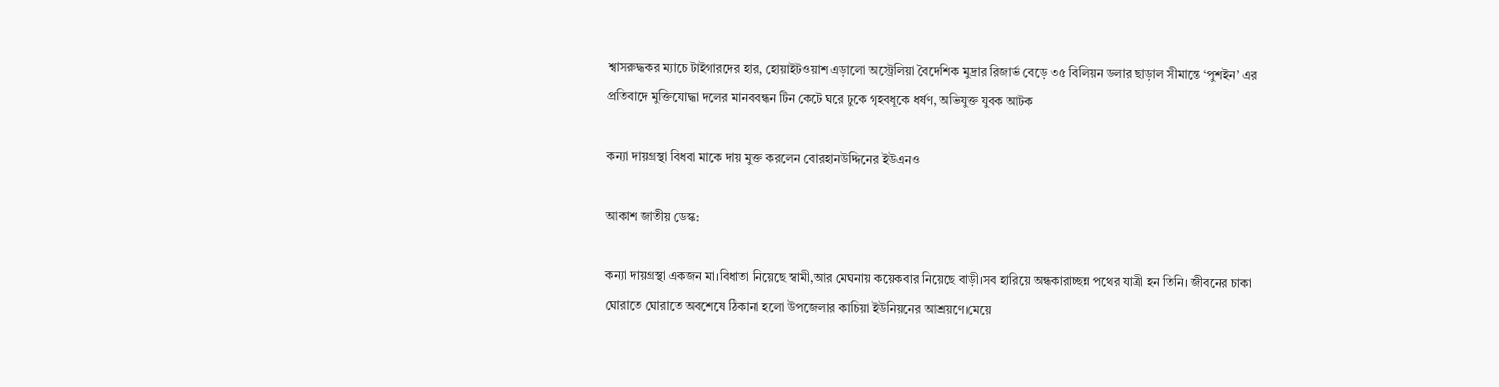শ্বাসরুদ্ধকর ম্যাচে টাইগারদের হার, হোয়াইটওয়াশ এড়ালো অস্ট্রেলিয়া বৈদেশিক মুদ্রার রিজার্ভ বেড়ে ৩৫ বিলিয়ন ডলার ছাড়াল সীমান্তে ‘পুশইন’ এর প্রতিবাদে মুক্তিযোদ্ধা দলের মানববন্ধন টিন কেটে ঘরে ঢুকে গৃহবধূকে ধর্ষণ, অভিযুক্ত যুবক আটক

কন্যা দায়গ্রস্থা বিধবা মাকে দায় মুক্ত করলেন বোরহানউদ্দিনের ইউএনও

আকাশ জাতীয় ডেস্ক:

কন্যা দায়গ্রস্থা একজন মা।বিধাতা নিয়েছে স্বামী,আর মেঘনায় কয়েকবার নিয়েছে বাড়ী।সব হারিয়ে অন্ধকারাচ্ছন্ন পথের যাত্রী হন তিনি। জীবনের চাকা ঘোরাতে ঘোরাতে অবশেষে ঠিকানা হলো উপজেলার কাচিয়া ইউনিয়নের আশ্রয়ণে।মেয়ে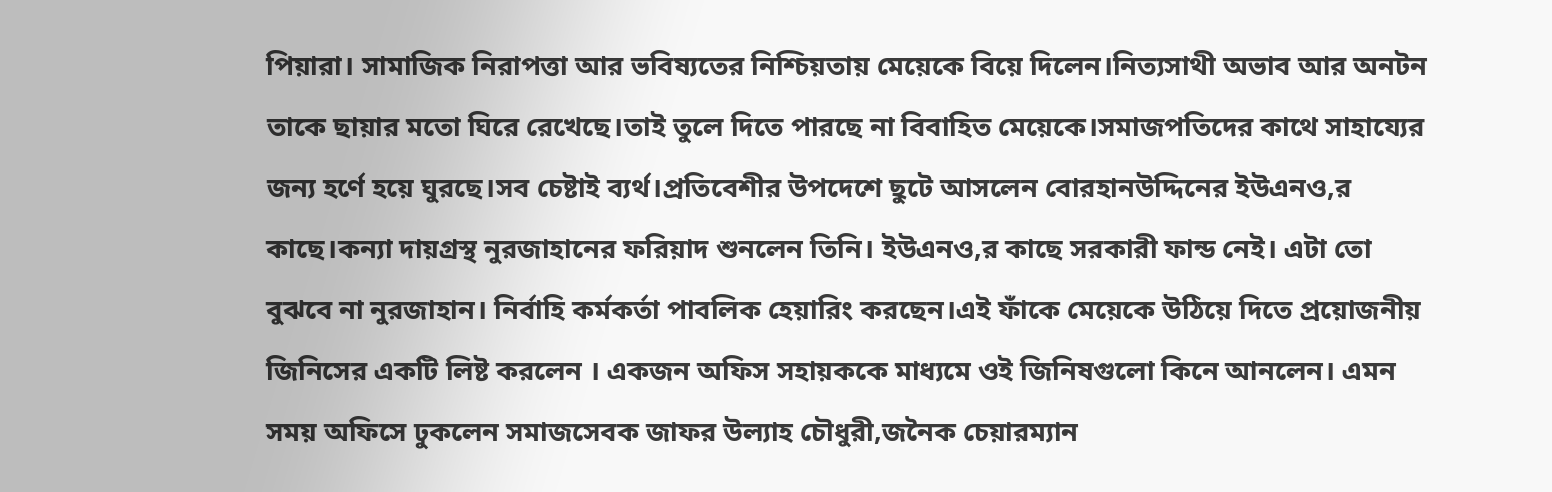পিয়ারা। সামাজিক নিরাপত্তা আর ভবিষ্যতের নিশ্চিয়তায় মেয়েকে বিয়ে দিলেন।নিত্যসাথী অভাব আর অনটন তাকে ছায়ার মতো ঘিরে রেখেছে।তাই তুলে দিতে পারছে না বিবাহিত মেয়েকে।সমাজপতিদের কাথে সাহায্যের জন্য হর্ণে হয়ে ঘুরছে।সব চেষ্টাই ব্যর্থ।প্রতিবেশীর উপদেশে ছুটে আসলেন বোরহানউদ্দিনের ইউএনও,র কাছে।কন্যা দায়গ্রস্থ নুরজাহানের ফরিয়াদ শুনলেন তিনি। ইউএনও,র কাছে সরকারী ফান্ড নেই। এটা তো বুঝবে না নুরজাহান। নির্বাহি কর্মকর্তা পাবলিক হেয়ারিং করছেন।এই ফাঁকে মেয়েকে উঠিয়ে দিতে প্রয়োজনীয় জিনিসের একটি লিষ্ট করলেন । একজন অফিস সহায়ককে মাধ্যমে ওই জিনিষগুলো কিনে আনলেন। এমন সময় অফিসে ঢুকলেন সমাজসেবক জাফর উল্যাহ চৌধুরী,জনৈক চেয়ারম্যান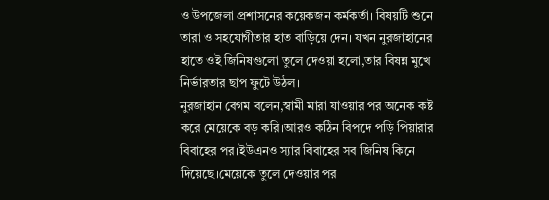ও উপজেলা প্রশাসনের কয়েকজন কর্মকর্তা। বিষয়টি শুনে তারা ও সহযোগীতার হাত বাড়িয়ে দেন। যখন নুরজাহানের হাতে ওই জিনিষগুলো তুলে দেওয়া হলো,তার বিষন্ন মুখে নির্ভারতার ছাপ ফুটে উঠল।
নুরজাহান বেগম বলেন,স্বামী মারা যাওয়ার পর অনেক কষ্ট করে মেয়েকে বড় করি।আরও কঠিন বিপদে পড়ি পিয়ারার বিবাহের পর।ইউএনও স্যার বিবাহের সব জিনিষ কিনে দিয়েছে।মেয়েকে তুলে দেওয়ার পর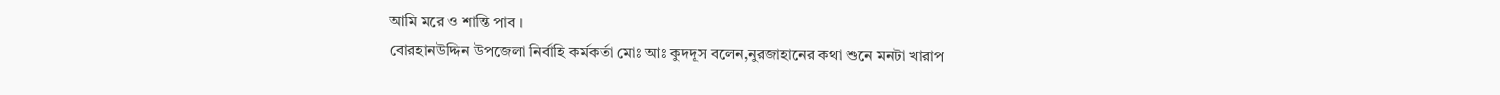আমি মরে ও শান্তি পাব ।
বোরহানউদ্দিন উপজেলা নির্বাহি কর্মকর্তা মোঃ আঃ কুদদূস বলেন,নুরজাহানের কথা শুনে মনটা খারাপ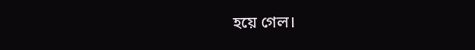হয়ে গেল।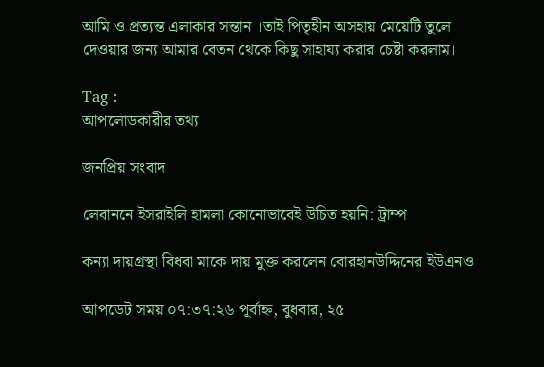আমি ও প্রত্যন্ত এলাকার সন্তান ।তাই পিতৃহীন অসহায় মেয়েটি তুলে দেওয়ার জন্য আমার বেতন থেকে কিছু সাহায্য করার চেষ্টা করলাম।

Tag :
আপলোডকারীর তথ্য

জনপ্রিয় সংবাদ

লেবাননে ইসরাইলি হামলা কোনোভাবেই উচিত হয়নি: ট্রাম্প

কন্যা দায়গ্রস্থা বিধবা মাকে দায় মুক্ত করলেন বোরহানউদ্দিনের ইউএনও

আপডেট সময় ০৭:৩৭:২৬ পূর্বাহ্ন, বুধবার, ২৫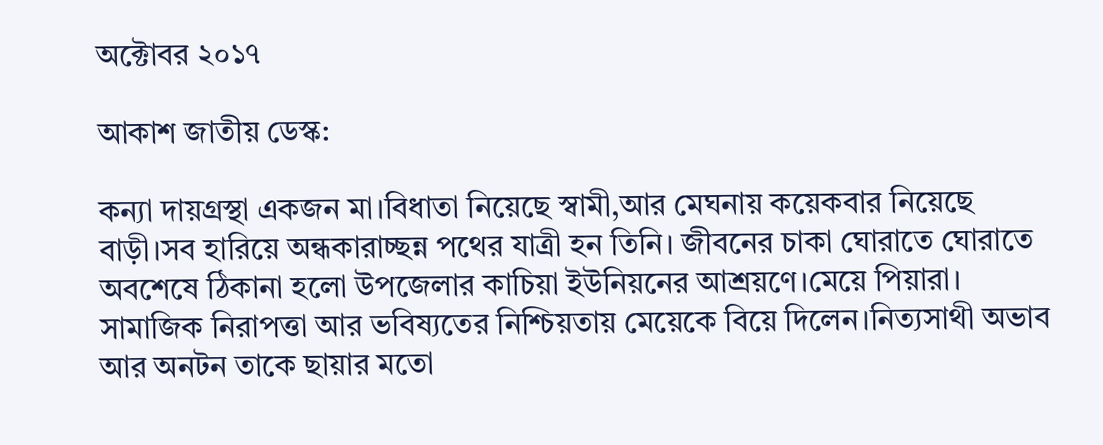অক্টোবর ২০১৭

আকাশ জাতীয় ডেস্ক:

কন্যা দায়গ্রস্থা একজন মা।বিধাতা নিয়েছে স্বামী,আর মেঘনায় কয়েকবার নিয়েছে বাড়ী।সব হারিয়ে অন্ধকারাচ্ছন্ন পথের যাত্রী হন তিনি। জীবনের চাকা ঘোরাতে ঘোরাতে অবশেষে ঠিকানা হলো উপজেলার কাচিয়া ইউনিয়নের আশ্রয়ণে।মেয়ে পিয়ারা। সামাজিক নিরাপত্তা আর ভবিষ্যতের নিশ্চিয়তায় মেয়েকে বিয়ে দিলেন।নিত্যসাথী অভাব আর অনটন তাকে ছায়ার মতো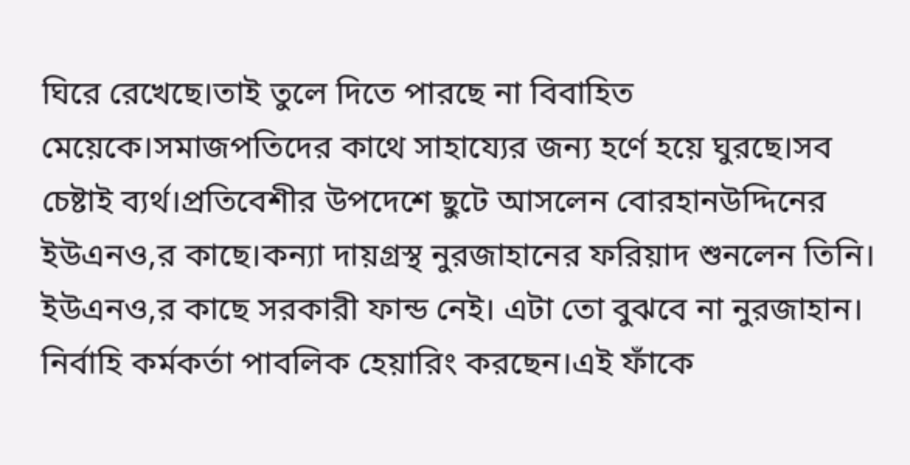ঘিরে রেখেছে।তাই তুলে দিতে পারছে না বিবাহিত মেয়েকে।সমাজপতিদের কাথে সাহায্যের জন্য হর্ণে হয়ে ঘুরছে।সব চেষ্টাই ব্যর্থ।প্রতিবেশীর উপদেশে ছুটে আসলেন বোরহানউদ্দিনের ইউএনও,র কাছে।কন্যা দায়গ্রস্থ নুরজাহানের ফরিয়াদ শুনলেন তিনি। ইউএনও,র কাছে সরকারী ফান্ড নেই। এটা তো বুঝবে না নুরজাহান। নির্বাহি কর্মকর্তা পাবলিক হেয়ারিং করছেন।এই ফাঁকে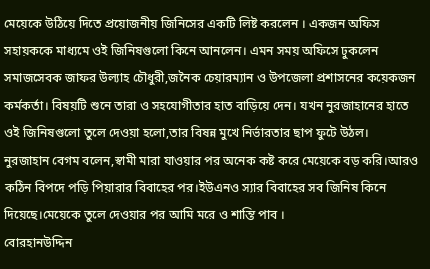মেয়েকে উঠিয়ে দিতে প্রয়োজনীয় জিনিসের একটি লিষ্ট করলেন । একজন অফিস সহায়ককে মাধ্যমে ওই জিনিষগুলো কিনে আনলেন। এমন সময় অফিসে ঢুকলেন সমাজসেবক জাফর উল্যাহ চৌধুরী,জনৈক চেয়ারম্যান ও উপজেলা প্রশাসনের কয়েকজন কর্মকর্তা। বিষয়টি শুনে তারা ও সহযোগীতার হাত বাড়িয়ে দেন। যখন নুরজাহানের হাতে ওই জিনিষগুলো তুলে দেওয়া হলো,তার বিষন্ন মুখে নির্ভারতার ছাপ ফুটে উঠল।
নুরজাহান বেগম বলেন,স্বামী মারা যাওয়ার পর অনেক কষ্ট করে মেয়েকে বড় করি।আরও কঠিন বিপদে পড়ি পিয়ারার বিবাহের পর।ইউএনও স্যার বিবাহের সব জিনিষ কিনে দিয়েছে।মেয়েকে তুলে দেওয়ার পর আমি মরে ও শান্তি পাব ।
বোরহানউদ্দিন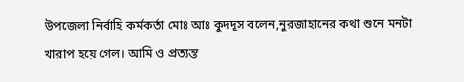উপজেলা নির্বাহি কর্মকর্তা মোঃ আঃ কুদদূস বলেন,নুরজাহানের কথা শুনে মনটা খারাপ হয়ে গেল। আমি ও প্রত্যন্ত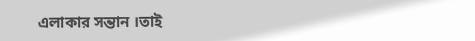এলাকার সন্তান ।তাই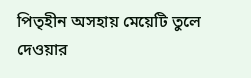পিতৃহীন অসহায় মেয়েটি তুলে দেওয়ার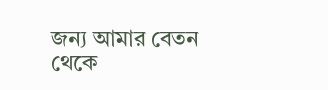জন্য আমার বেতন থেকে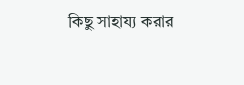কিছু সাহায্য করার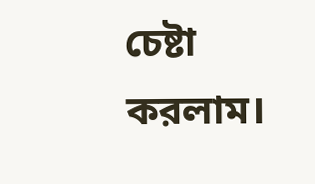চেষ্টা করলাম।